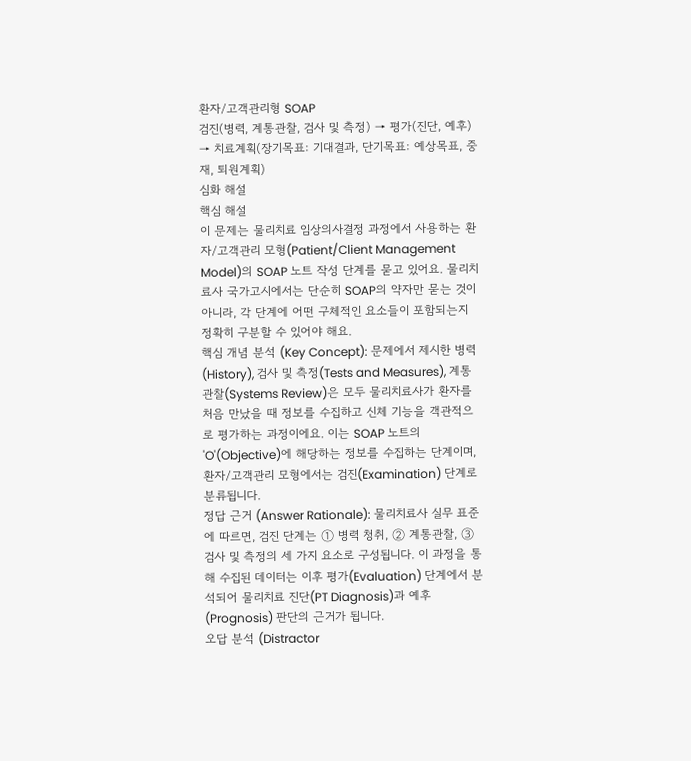환자/고객관리형 SOAP
검진(병력, 계통관찰, 검사 및 측정) → 평가(진단, 예후) → 치료계획(장기목표: 기대결과, 단기목표: 예상목표, 중재, 퇴원계획)
심화 해설
핵심 해설
이 문제는 물리치료 임상의사결정 과정에서 사용하는 환자/고객관리 모형(Patient/Client Management Model)의 SOAP 노트 작성 단계를 묻고 있어요. 물리치료사 국가고시에서는 단순히 SOAP의 약자만 묻는 것이 아니라, 각 단계에 어떤 구체적인 요소들이 포함되는지 정확히 구분할 수 있어야 해요.
핵심 개념 분석 (Key Concept): 문제에서 제시한 병력(History), 검사 및 측정(Tests and Measures), 계통관찰(Systems Review)은 모두 물리치료사가 환자를 처음 만났을 때 정보를 수집하고 신체 기능을 객관적으로 평가하는 과정이에요. 이는 SOAP 노트의 'O'(Objective)에 해당하는 정보를 수집하는 단계이며, 환자/고객관리 모형에서는 검진(Examination) 단계로 분류됩니다.
정답 근거 (Answer Rationale): 물리치료사 실무 표준에 따르면, 검진 단계는 ① 병력 청취, ② 계통관찰, ③ 검사 및 측정의 세 가지 요소로 구성됩니다. 이 과정을 통해 수집된 데이터는 이후 평가(Evaluation) 단계에서 분석되어 물리치료 진단(PT Diagnosis)과 예후(Prognosis) 판단의 근거가 됩니다.
오답 분석 (Distractor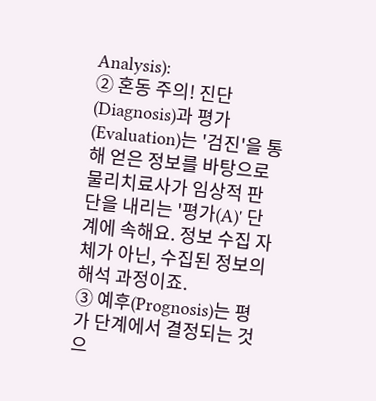Analysis):
② 혼동 주의! 진단(Diagnosis)과 평가(Evaluation)는 '검진'을 통해 얻은 정보를 바탕으로 물리치료사가 임상적 판단을 내리는 '평가(A)' 단계에 속해요. 정보 수집 자체가 아닌, 수집된 정보의 해석 과정이죠.
③ 예후(Prognosis)는 평가 단계에서 결정되는 것으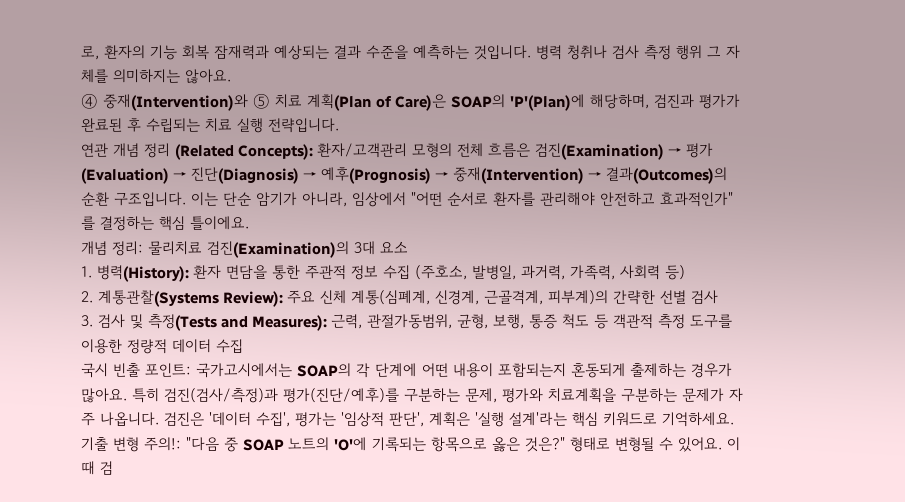로, 환자의 기능 회복 잠재력과 예상되는 결과 수준을 예측하는 것입니다. 병력 청취나 검사 측정 행위 그 자체를 의미하지는 않아요.
④ 중재(Intervention)와 ⑤ 치료 계획(Plan of Care)은 SOAP의 'P'(Plan)에 해당하며, 검진과 평가가 완료된 후 수립되는 치료 실행 전략입니다.
연관 개념 정리 (Related Concepts): 환자/고객관리 모형의 전체 흐름은 검진(Examination) → 평가(Evaluation) → 진단(Diagnosis) → 예후(Prognosis) → 중재(Intervention) → 결과(Outcomes)의 순환 구조입니다. 이는 단순 암기가 아니라, 임상에서 "어떤 순서로 환자를 관리해야 안전하고 효과적인가"를 결정하는 핵심 틀이에요.
개념 정리: 물리치료 검진(Examination)의 3대 요소
1. 병력(History): 환자 면담을 통한 주관적 정보 수집 (주호소, 발병일, 과거력, 가족력, 사회력 등)
2. 계통관찰(Systems Review): 주요 신체 계통(심폐계, 신경계, 근골격계, 피부계)의 간략한 선별 검사
3. 검사 및 측정(Tests and Measures): 근력, 관절가동범위, 균형, 보행, 통증 척도 등 객관적 측정 도구를 이용한 정량적 데이터 수집
국시 빈출 포인트: 국가고시에서는 SOAP의 각 단계에 어떤 내용이 포함되는지 혼동되게 출제하는 경우가 많아요. 특히 검진(검사/측정)과 평가(진단/예후)를 구분하는 문제, 평가와 치료계획을 구분하는 문제가 자주 나옵니다. 검진은 '데이터 수집', 평가는 '임상적 판단', 계획은 '실행 설계'라는 핵심 키워드로 기억하세요.
기출 변형 주의!: "다음 중 SOAP 노트의 'O'에 기록되는 항목으로 옳은 것은?" 형태로 변형될 수 있어요. 이때 검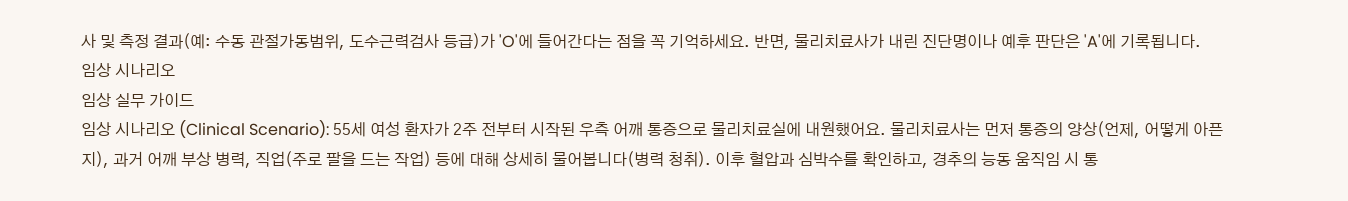사 및 측정 결과(예: 수동 관절가동범위, 도수근력검사 등급)가 'O'에 들어간다는 점을 꼭 기억하세요. 반면, 물리치료사가 내린 진단명이나 예후 판단은 'A'에 기록됩니다.
임상 시나리오
임상 실무 가이드
임상 시나리오 (Clinical Scenario): 55세 여성 환자가 2주 전부터 시작된 우측 어깨 통증으로 물리치료실에 내원했어요. 물리치료사는 먼저 통증의 양상(언제, 어떻게 아픈지), 과거 어깨 부상 병력, 직업(주로 팔을 드는 작업) 등에 대해 상세히 물어봅니다(병력 청취). 이후 혈압과 심박수를 확인하고, 경추의 능동 움직임 시 통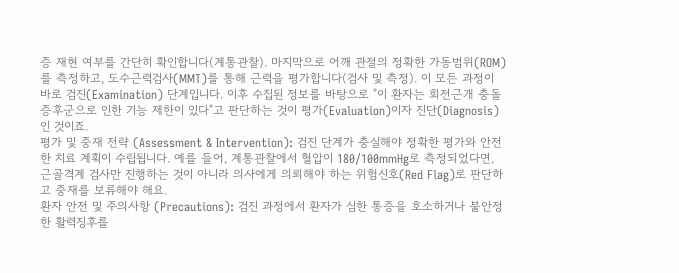증 재현 여부를 간단히 확인합니다(계통관찰). 마지막으로 어깨 관절의 정확한 가동범위(ROM)를 측정하고, 도수근력검사(MMT)를 통해 근력을 평가합니다(검사 및 측정). 이 모든 과정이 바로 검진(Examination) 단계입니다. 이후 수집된 정보를 바탕으로 "이 환자는 회전근개 충돌증후군으로 인한 기능 제한이 있다"고 판단하는 것이 평가(Evaluation)이자 진단(Diagnosis)인 것이죠.
평가 및 중재 전략 (Assessment & Intervention): 검진 단계가 충실해야 정확한 평가와 안전한 치료 계획이 수립됩니다. 예를 들어, 계통관찰에서 혈압이 180/100mmHg로 측정되었다면, 근골격계 검사만 진행하는 것이 아니라 의사에게 의뢰해야 하는 위험신호(Red Flag)로 판단하고 중재를 보류해야 해요.
환자 안전 및 주의사항 (Precautions): 검진 과정에서 환자가 심한 통증을 호소하거나 불안정한 활력징후를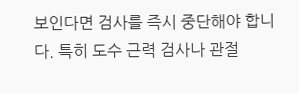보인다면 검사를 즉시 중단해야 합니다. 특히 도수 근력 검사나 관절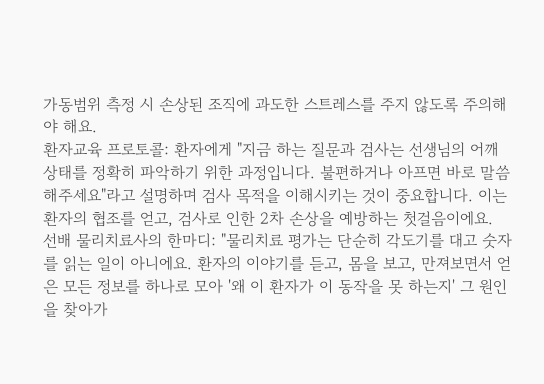가동범위 측정 시 손상된 조직에 과도한 스트레스를 주지 않도록 주의해야 해요.
환자교육 프로토콜: 환자에게 "지금 하는 질문과 검사는 선생님의 어깨 상태를 정확히 파악하기 위한 과정입니다. 불편하거나 아프면 바로 말씀해주세요"라고 설명하며 검사 목적을 이해시키는 것이 중요합니다. 이는 환자의 협조를 얻고, 검사로 인한 2차 손상을 예방하는 첫걸음이에요.
선배 물리치료사의 한마디: "물리치료 평가는 단순히 각도기를 대고 숫자를 읽는 일이 아니에요. 환자의 이야기를 듣고, 몸을 보고, 만져보면서 얻은 모든 정보를 하나로 모아 '왜 이 환자가 이 동작을 못 하는지' 그 원인을 찾아가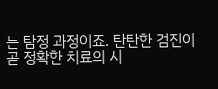는 탐정 과정이죠. 탄탄한 검진이 곧 정확한 치료의 시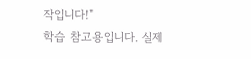작입니다!"
학습 참고용입니다. 실제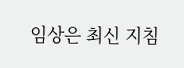임상은 최신 지침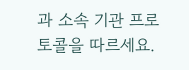과 소속 기관 프로토콜을 따르세요.